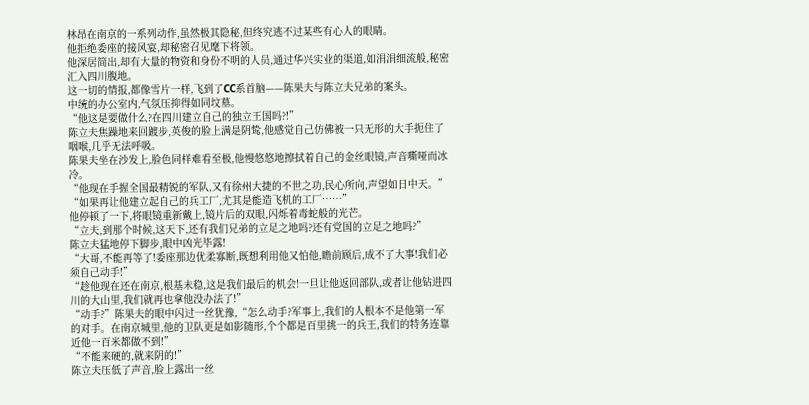林昂在南京的一系列动作,虽然极其隐秘,但终究逃不过某些有心人的眼睛。
他拒绝委座的接风宴,却秘密召见麾下将领。
他深居简出,却有大量的物资和身份不明的人员,通过华兴实业的渠道,如涓涓细流般,秘密汇入四川腹地。
这一切的情报,都像雪片一样,飞到了CC系首脑——陈果夫与陈立夫兄弟的案头。
中统的办公室内,气氛压抑得如同坟墓。
“他这是要做什么?在四川建立自己的独立王国吗?!”
陈立夫焦躁地来回踱步,英俊的脸上满是阴鸷,他感觉自己仿佛被一只无形的大手扼住了咽喉,几乎无法呼吸。
陈果夫坐在沙发上,脸色同样难看至极,他慢悠悠地擦拭着自己的金丝眼镜,声音嘶哑而冰冷。
“他现在手握全国最精锐的军队,又有徐州大捷的不世之功,民心所向,声望如日中天。”
“如果再让他建立起自己的兵工厂,尤其是能造飞机的工厂……”
他停顿了一下,将眼镜重新戴上,镜片后的双眼,闪烁着毒蛇般的光芒。
“立夫,到那个时候,这天下,还有我们兄弟的立足之地吗?还有党国的立足之地吗?”
陈立夫猛地停下脚步,眼中凶光毕露!
“大哥,不能再等了!委座那边优柔寡断,既想利用他又怕他,瞻前顾后,成不了大事!我们必须自己动手!”
“趁他现在还在南京,根基未稳,这是我们最后的机会!一旦让他返回部队,或者让他钻进四川的大山里,我们就再也拿他没办法了!”
“动手?”陈果夫的眼中闪过一丝犹豫,“怎么动手?军事上,我们的人根本不是他第一军的对手。在南京城里,他的卫队更是如影随形,个个都是百里挑一的兵王,我们的特务连靠近他一百米都做不到!”
“不能来硬的,就来阴的!”
陈立夫压低了声音,脸上露出一丝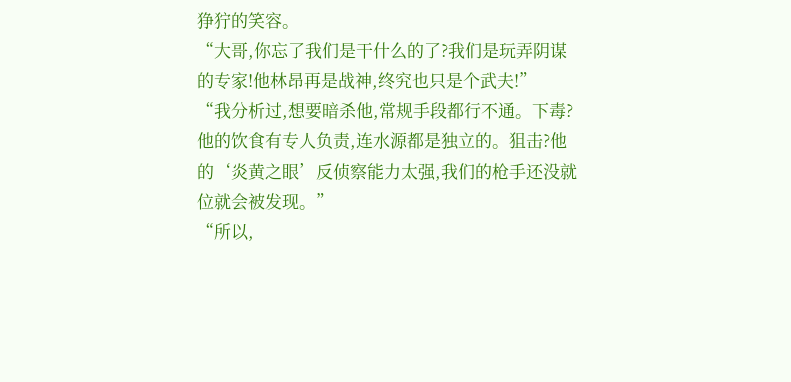狰狞的笑容。
“大哥,你忘了我们是干什么的了?我们是玩弄阴谋的专家!他林昂再是战神,终究也只是个武夫!”
“我分析过,想要暗杀他,常规手段都行不通。下毒?他的饮食有专人负责,连水源都是独立的。狙击?他的‘炎黄之眼’反侦察能力太强,我们的枪手还没就位就会被发现。”
“所以,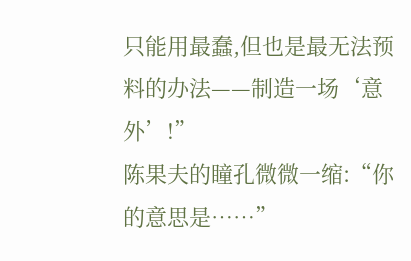只能用最蠢,但也是最无法预料的办法——制造一场‘意外’!”
陈果夫的瞳孔微微一缩:“你的意思是……”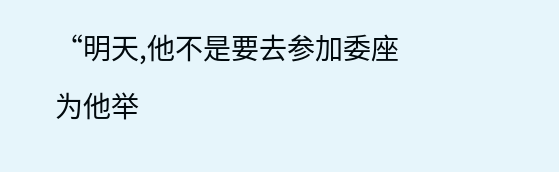“明天,他不是要去参加委座为他举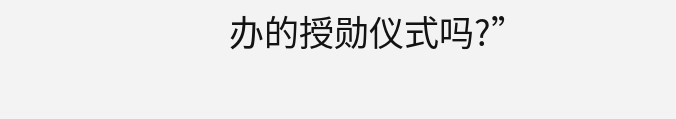办的授勋仪式吗?”